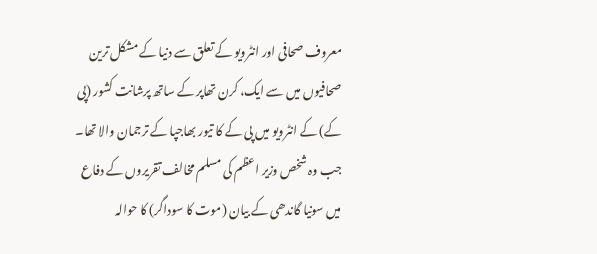معروف صحافی اور انٹرویو کے تعلق سے دنیا کے مشکل ترین صحافیوں میں سے ایک، کرن تھاپر کے ساتھ پرشانت کشور (پی کے) کے انٹرویو میں پی کے کا تیور بھاجپا کے ترجمان والا تھا۔ جب وہ شخص وزیر اعظم کی مسلم مخالف تقریروں کے دفاع میں سونیا گاندھی کے بیان (موت کا سوداگر) کا حوالہ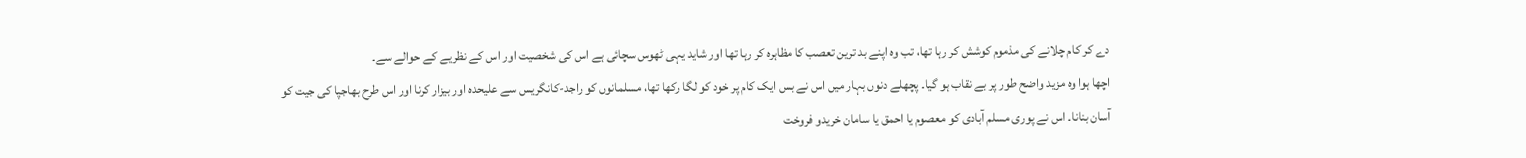دے کر کام چلانے کی مذموم کوشش کر رہا تھا، تب وہ اپنے بد ترین تعصب کا مظاہرہ کر رہا تھا اور شاید یہی ٹھوس سچائی ہے اس کی شخصیت اور اس کے نظریے کے حوالے سے۔
اچھا ہوا وہ مزید واضح طور پر بے نقاب ہو گیا۔ پچھلے دنوں بہار میں اس نے بس ایک کام پر خود کو لگا رکھا تھا، مسلمانوں کو راجد-کانگریس سے علیحدہ اور بیزار کرنا اور اس طرح بھاجپا کی جیت کو آسان بنانا۔ اس نے پوری مسلم آبادی کو معصوم یا احمق یا سامان خریدو فروخت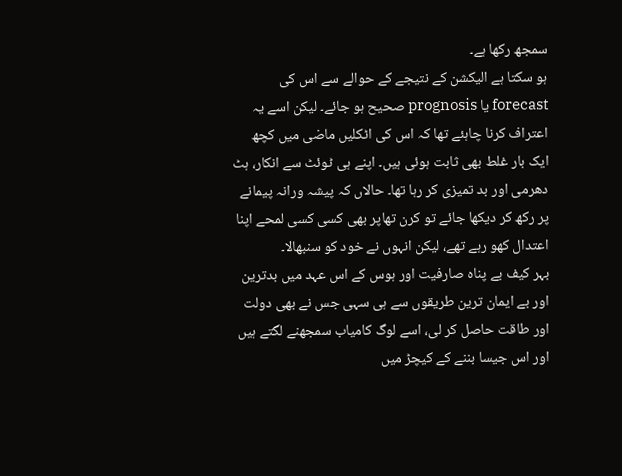سمجھ رکھا ہے۔
ہو سکتا ہے الیکشن کے نتیجے کے حوالے سے اس کی forecast یا prognosis صحیح ہو جائے۔ لیکن اسے یہ اعتراف کرنا چاہئے تھا کہ اس کی اٹکلیں ماضی میں کچھ ایک بار غلط بھی ثابت ہوئی ہیں۔ اپنے ہی ٹوئٹ سے انکار، ہٹ دھرمی اور بد تمیزی کر رہا تھا۔ حالاں کہ پیشہ ورانہ پیمانے پر رکھ کر دیکھا جائے تو کرن تھاپر بھی کسی کسی لمحے اپنا اعتدال کھو رہے تھے، لیکن انہوں نے خود کو سنبھالا۔
بہر کیف بے پناہ صارفیت اور ہوس کے اس عہد میں بدترین اور بے ایمان ترین طریقوں سے ہی سہی جس نے بھی دولت اور طاقت حاصل کر لی، اسے لوگ کامیاب سمجھنے لگتے ہیں اور اس جیسا بننے کے کیچڑ میں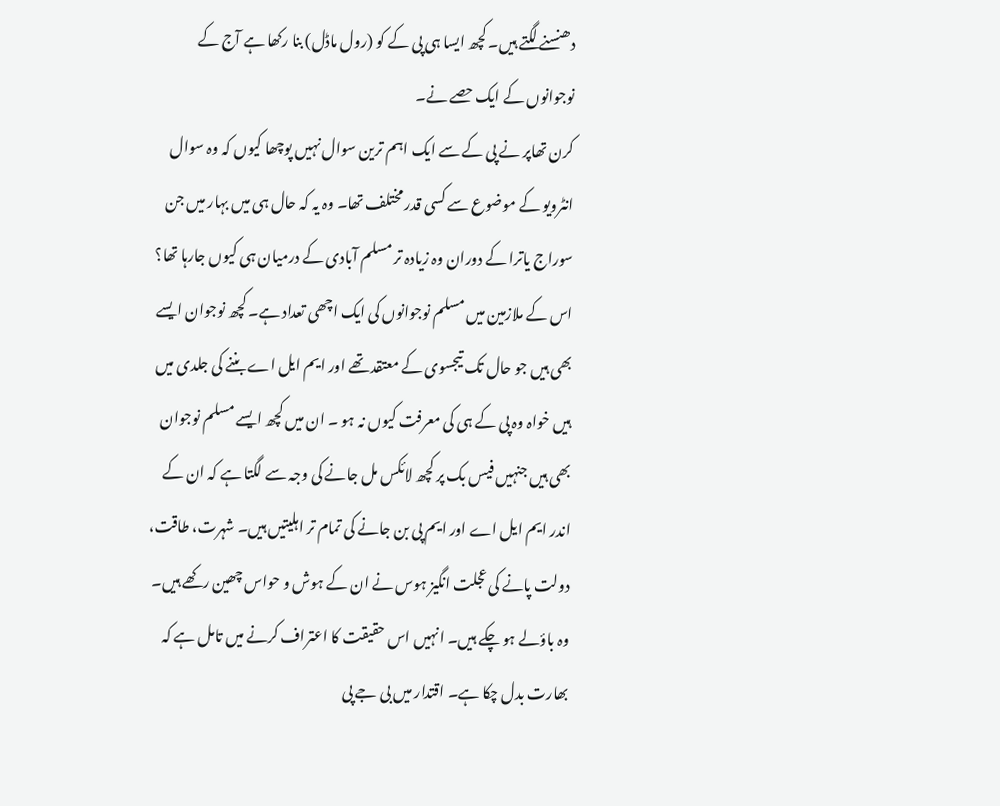دھنسنے لگتے ہیں۔ کچھ ایسا ہی پی کے کو (رول ماڈل) بنا رکھا ہے آج کے نوجوانوں کے ایک حصے نے۔
کرن تھاپر نے پی کے سے ایک اہم ترین سوال نہیں پوچھا کیوں کہ وہ سوال انٹرویو کے موضوع سے کسی قدر مختلف تھا۔ وہ یہ کہ حال ہی میں بہار میں جن سوراج یاترا کے دوران وہ زیادہ تر مسلم آبادی کے درمیان ہی کیوں جارہا تھا؟ اس کے ملازمین میں مسلم نوجوانوں کی ایک اچھی تعداد ہے۔ کچھ نوجوان ایسے بھی ہیں جو حال تک تیجسوی کے معتقد تھے اور ایم ایل اے بننے کی جلدی میں ہیں خواہ وہ پی کے ہی کی معرفت کیوں نہ ہو ۔ ان میں کچھ ایسے مسلم نوجوان بھی ہیں جنہیں فیس بک پر کچھ لائکس مل جانے کی وجہ سے لگتا ہے کہ ان کے اندر ایم ایل اے اور ایم پی بن جانے کی تمام تر اہلیتیں ہیں۔ شہرت، طاقت، دولت پانے کی عجلت انگیز ہوس نے ان کے ہوش و حواس چھین رکھے ہیں۔ وہ باؤلے ہو چکے ہیں۔ انہیں اس حقیقت کا اعتراف کرنے میں تامل ہے کہ بھارت بدل چکا ہے۔ اقتدار میں بی جے پی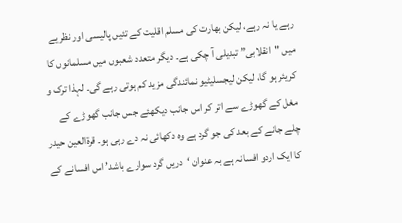رہے یا نہ رہے، لیکن بھارت کی مسلم اقلیت کے تئیں پالیسی اور نظریے میں "انقلابی” تبدیلی آ چکی ہے۔ دیگر متعدد شعبوں میں مسلمانوں کا کریئر ہو گا، لیکن لیجسلیٹیو نمائندگی مزید کم ہوتی رہے گی۔ لہذا ترک و مغل کے گھوڑے سے اتر کر اس جانب دیکھئے جس جانب گھوڑے کے چلے جانے کے بعد کی جو گرد ہے وہ دکھائی نہ دے رہی ہو۔ قرةالعین حیدر کا ایک اردو افسانہ ہے بہ عنوان ‘دریں گرد سوارے باشد’ اس افسانے کے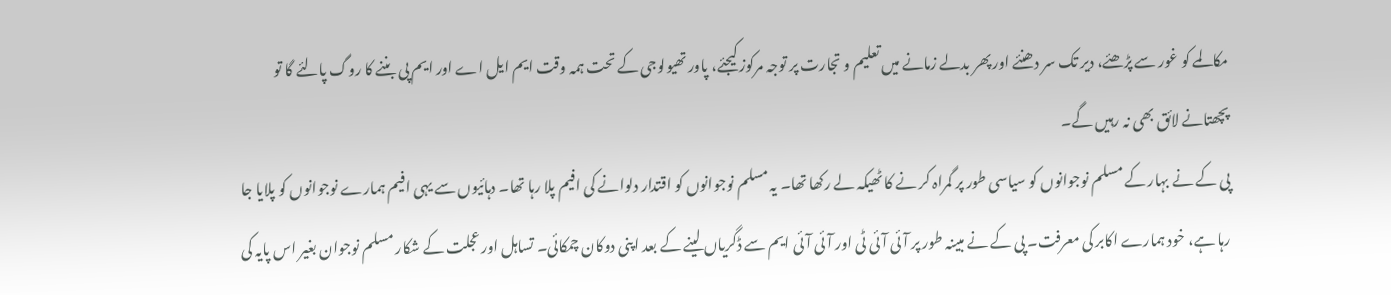مکالمے کو غور سے پڑھئے، دیر تک سر دھنئے اور پھر بدلے زمانے میں تعلیم و تجارت پر توجہ مرکوز کیجئے، پاور تھیولوجی کے تحت ہمہ وقت ایم ایل اے اور ایم پی بننے کا روگ پالئے گا تو پچھتانے لائق بھی نہ رہیں گے۔
پی کے نے بہار کے مسلم نوجوانوں کو سیاسی طور پر گمراہ کر نے کا ٹھیکہ لے رکھا تھا۔ یہ مسلم نوجوانوں کو اقتدار دلوانے کی افیم پلا رہا تھا۔ دہائیوں سے یہی افیم ہمارے نوجوانوں کو پلایا جا رہا ہے، خود ہمارے اکابر کی معرفت۔ پی کے نے مبینہ طور پر آئی آئی ٹی اور آئی آئی ایم سے ڈگریاں لینے کے بعد اپنی دوکان چمکائی۔ تساہل اور عجلت کے شکار مسلم نوجوان بغیر اس پایہ کی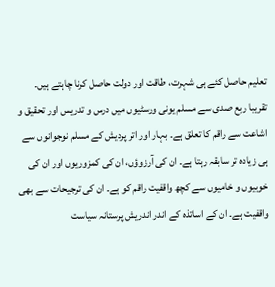تعلیم حاصل کئے ہی شہرت، طاقت اور دولت حاصل کرنا چاہتے ہیں۔
تقریبا ربع صدی سے مسلم یونی ورسٹیوں میں درس و تدریس اور تحقیق و اشاعت سے راقم کا تعلق ہے۔ بہار اور اتر پردیش کے مسلم نوجوانوں سے ہی زیادہ تر سابقہ رہتا ہے۔ ان کی آرزوؤں، ان کی کمزوریوں اور ان کی خوبیوں و خامیوں سے کچھ واقفیت راقم کو ہے۔ ان کی ترجیحات سے بھی واقفیت ہے۔ ان کے اساتذہ کے اندر اندریش پرستانہ سیاست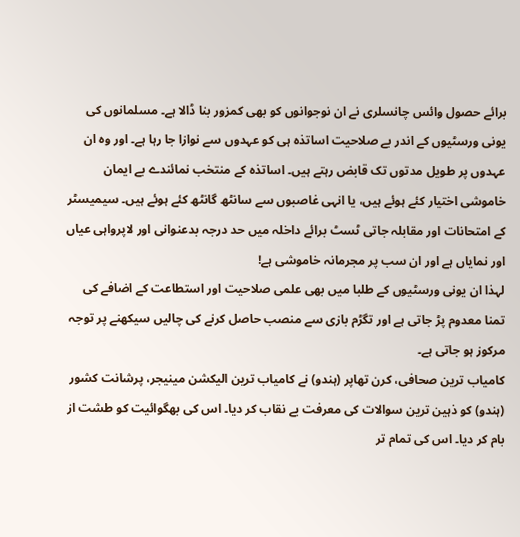برائے حصول وائس چانسلری نے ان نوجوانوں کو بھی کمزور بنا ڈالا ہے۔ مسلمانوں کی یونی ورسٹیوں کے اندر بے صلاحیت اساتذہ ہی کو عہدوں سے نوازا جا رہا ہے۔ اور وہ ان عہدوں پر طویل مدتوں تک قابض رہتے ہیں۔ اساتذہ کے منتخب نمائندے بے ایمان خاموشی اختیار کئے ہوئے ہیں، یا انہی غاصبوں سے سانٹھ گانٹھ کئے ہوئے ہیں۔ سیمیسٹر کے امتحانات اور مقابلہ جاتی ٹسٹ برائے داخلہ میں حد درجہ بدعنوانی اور لاپرواہی عیاں اور نمایاں ہے اور ان سب پر مجرمانہ خاموشی ہے!
لہذا ان یونی ورسٹیوں کے طلبا میں بھی علمی صلاحیت اور استطاعت کے اضافے کی تمنا معدوم پڑ جاتی ہے اور تگڑم بازی سے منصب حاصل کرنے کی چالیں سیکھنے پر توجہ مرکوز ہو جاتی ہے۔
کامیاب ترین صحافی، کرن تھاپر (ہندو) نے کامیاب ترین الیکشن مینیجر، پرشانت کشور (ہندو) کو ذہین ترین سوالات کی معرفت بے نقاب کر دیا۔ اس کی بھگوائیت کو طشت از بام کر دیا۔ اس کی تمام تر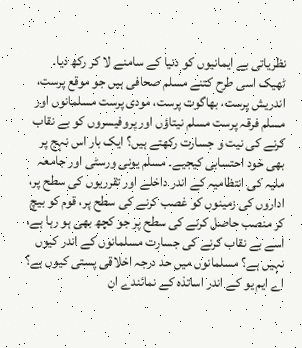نظریاتی بے ایمانیوں کو دنیا کے سامنے لا کر رکھ دیا۔
ٹھیک اسی طرح کتنے مسلم صحافی ہیں جو موقع پرست، اندریش پرست، بھاگوت پرست، مودی پرست مسلمانوں اور مسلم فرقہ پرست مسلم نیتاؤں اور پروفیسروں کو بے نقاب کرنے کی نیت و جسارت رکھتے ہیں؟ ایک بار اس نہج پر بھی خود احتسابی کیجیے۔ مسلم یونی ورسٹی اور جامعہ ملیہ کی انتظامیہ کے اندر داخلے اور تقرریوں کی سطح پر، اداروں کی زمینوں کو غصب کرنے کی سطح پر، قوم کو بیچ کر منصب حاصل کرنے کی سطح پر جو کچھ بھی ہو رہا ہے، اسے بے نقاب کرنے کی جسارت مسلمانوں کے اندر کیوں نہیں ہے؟ مسلمانوں میں حد درجہ اخلاقی پستی کیوں ہے؟ اے ایم یو کے اندر اساتذہ کے نمائندے ان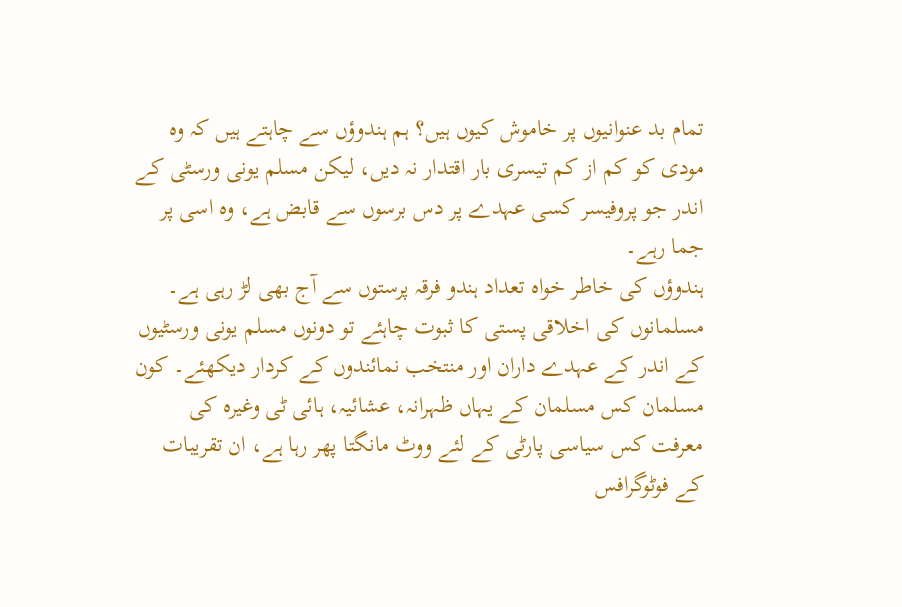تمام بد عنوانیوں پر خاموش کیوں ہیں؟ ہم ہندوؤں سے چاہتے ہیں کہ وہ مودی کو کم از کم تیسری بار اقتدار نہ دیں، لیکن مسلم یونی ورسٹی کے اندر جو پروفیسر کسی عہدے پر دس برسوں سے قابض ہے، وہ اسی پر جما رہے۔
ہندوؤں کی خاطر خواہ تعداد ہندو فرقہ پرستوں سے آج بھی لڑ رہی ہے۔ مسلمانوں کی اخلاقی پستی کا ثبوت چاہئے تو دونوں مسلم یونی ورسٹیوں کے اندر کے عہدے داران اور منتخب نمائندوں کے کردار دیکھئے۔ کون مسلمان کس مسلمان کے یہاں ظہرانہ، عشائیہ، ہائی ٹی وغیرہ کی معرفت کس سیاسی پارٹی کے لئے ووٹ مانگتا پھر رہا ہے، ان تقریبات کے فوٹوگرافس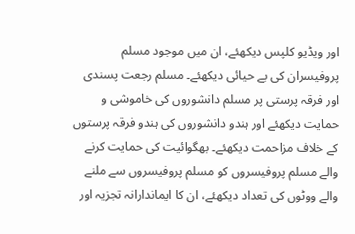اور ویڈیو کلپس دیکھئے، ان میں موجود مسلم پروفیسران کی بے حیائی دیکھئے۔ مسلم رجعت پسندی اور فرقہ پرستی پر مسلم دانشوروں کی خاموشی و حمایت دیکھئے اور ہندو دانشوروں کی ہندو فرقہ پرستوں کے خلاف مزاحمت دیکھئے۔ بھگوائیت کی حمایت کرنے والے مسلم پروفیسروں کو مسلم پروفیسروں سے ملنے والے ووٹوں کی تعداد دیکھئے، ان کا ایماندارانہ تجزیہ اور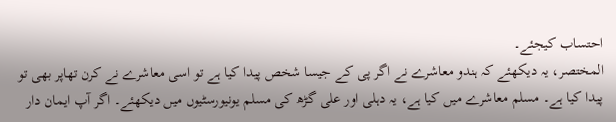احتساب کیجئے۔
المختصر، یہ دیکھئے کہ ہندو معاشرے نے اگر پی کے جیسا شخص پیدا کیا ہے تو اسی معاشرے نے کرن تھاپر بھی تو پیدا کیا ہے۔ مسلم معاشرے میں کیا ہے، یہ دہلی اور علی گڑھ کی مسلم یونیورسٹیوں میں دیکھئے۔ اگر آپ ایمان دار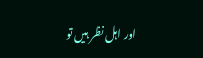اور اہل نظر ہیں تو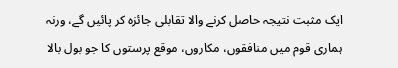ایک مثبت نتیجہ حاصل کرنے والا تقابلی جائزہ کر پائیں گے، ورنہ ہماری قوم میں منافقوں، مکاروں، موقع پرستوں کا جو بول بالا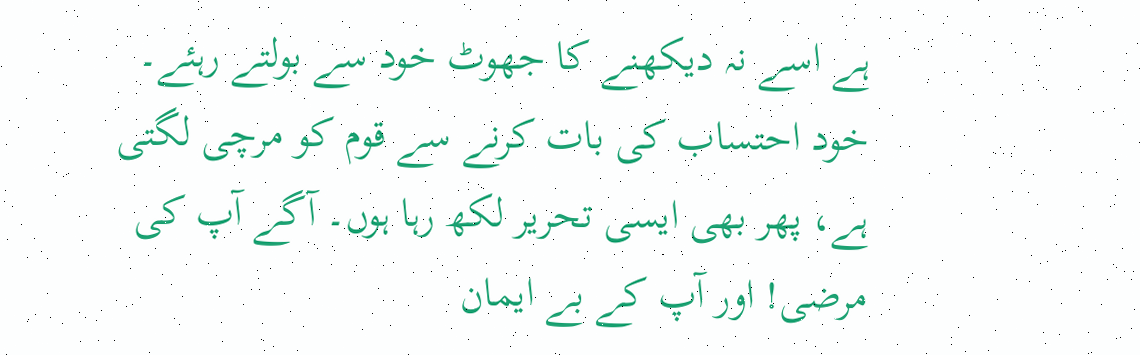ہے اسے نہ دیکھنے کا جھوٹ خود سے بولتے رہئے۔
خود احتساب کی بات کرنے سے قوم کو مرچی لگتی ہے، پھر بھی ایسی تحریر لکھ رہا ہوں۔ آگے آپ کی مرضی! اور آپ کے بے ایمان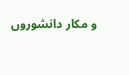و مکار دانشوروں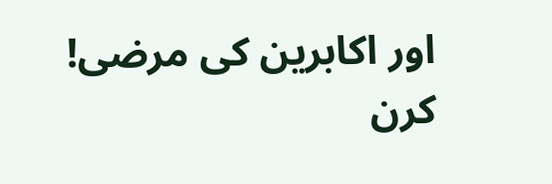اور اکابرین کی مرضی!
کرن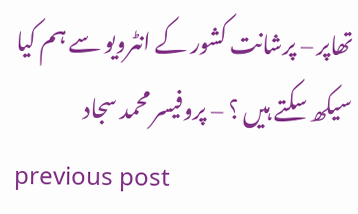تھاپر – پرشانت کشور کے انٹرویو سے ہم کیا سیکھ سکتے ہیں ؟ – پروفیسر محمد سجاد
previous post